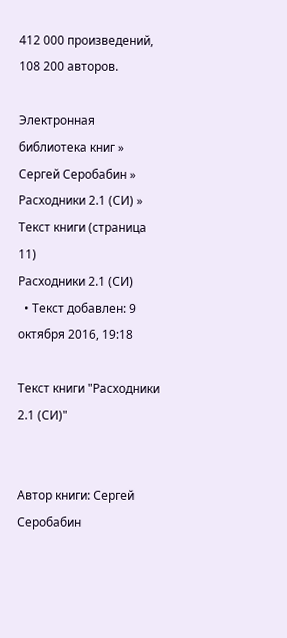412 000 произведений, 108 200 авторов.

Электронная библиотека книг » Сергей Серобабин » Расходники 2.1 (СИ) » Текст книги (страница 11)
Расходники 2.1 (СИ)
  • Текст добавлен: 9 октября 2016, 19:18

Текст книги "Расходники 2.1 (СИ)"


Автор книги: Сергей Серобабин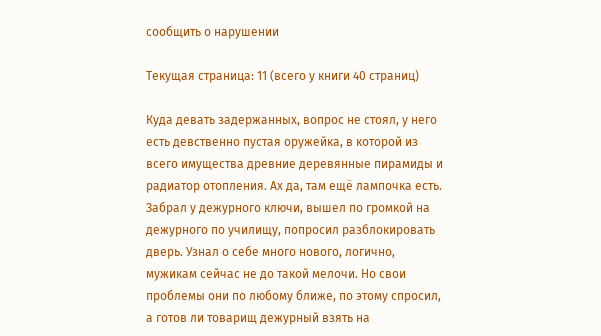сообщить о нарушении

Текущая страница: 11 (всего у книги 40 страниц)

Куда девать задержанных, вопрос не стоял, у него есть девственно пустая оружейка, в которой из всего имущества древние деревянные пирамиды и радиатор отопления. Ах да, там ещё лампочка есть. Забрал у дежурного ключи, вышел по громкой на дежурного по училищу, попросил разблокировать дверь. Узнал о себе много нового, логично, мужикам сейчас не до такой мелочи. Но свои проблемы они по любому ближе, по этому спросил, а готов ли товарищ дежурный взять на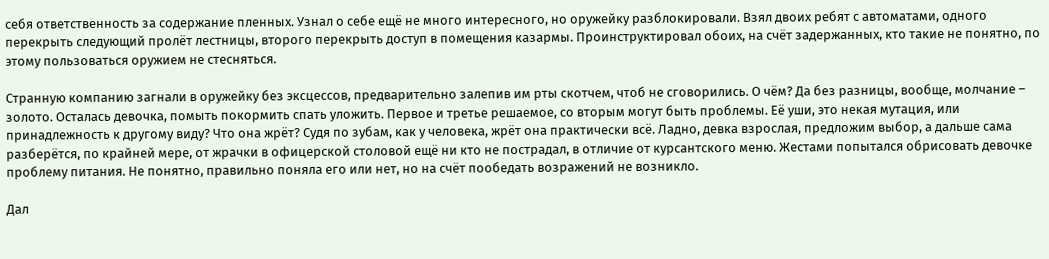себя ответственность за содержание пленных. Узнал о себе ещё не много интересного, но оружейку разблокировали. Взял двоих ребят с автоматами, одного перекрыть следующий пролёт лестницы, второго перекрыть доступ в помещения казармы. Проинструктировал обоих, на счёт задержанных, кто такие не понятно, по этому пользоваться оружием не стесняться.

Странную компанию загнали в оружейку без эксцессов, предварительно залепив им рты скотчем, чтоб не сговорились. О чём? Да без разницы, вообще, молчание – золото. Осталась девочка, помыть покормить спать уложить. Первое и третье решаемое, со вторым могут быть проблемы. Её уши, это некая мутация, или принадлежность к другому виду? Что она жрёт? Судя по зубам, как у человека, жрёт она практически всё. Ладно, девка взрослая, предложим выбор, а дальше сама разберётся, по крайней мере, от жрачки в офицерской столовой ещё ни кто не пострадал, в отличие от курсантского меню. Жестами попытался обрисовать девочке проблему питания. Не понятно, правильно поняла его или нет, но на счёт пообедать возражений не возникло.

Дал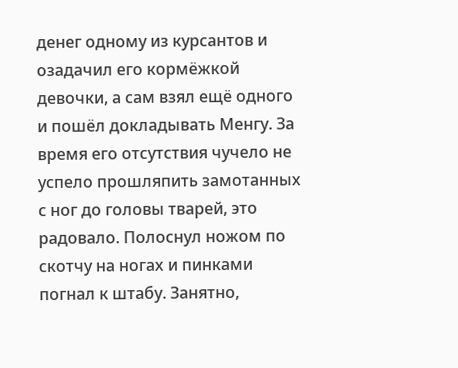денег одному из курсантов и озадачил его кормёжкой девочки, а сам взял ещё одного и пошёл докладывать Менгу. За время его отсутствия чучело не успело прошляпить замотанных с ног до головы тварей, это радовало. Полоснул ножом по скотчу на ногах и пинками погнал к штабу. Занятно,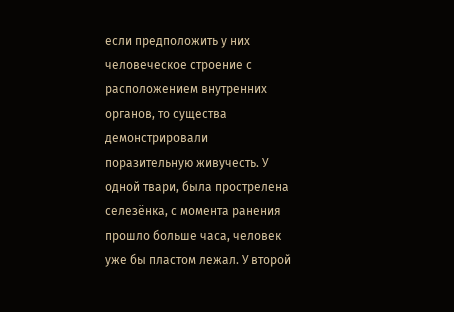если предположить у них человеческое строение с расположением внутренних органов, то существа демонстрировали поразительную живучесть. У одной твари, была прострелена селезёнка, с момента ранения прошло больше часа, человек уже бы пластом лежал. У второй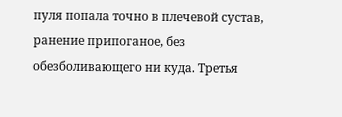пуля попала точно в плечевой сустав, ранение припоганое, без обезболивающего ни куда. Третья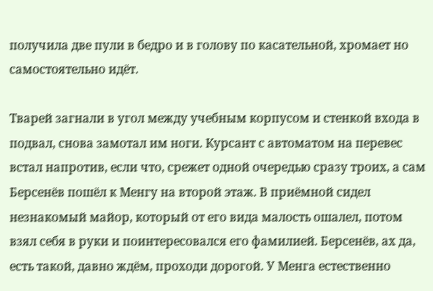получила две пули в бедро и в голову по касательной, хромает но самостоятельно идёт.

Тварей загнали в угол между учебным корпусом и стенкой входа в подвал, снова замотал им ноги. Курсант с автоматом на перевес встал напротив, если что, срежет одной очередью сразу троих, а сам Берсенёв пошёл к Менгу на второй этаж. В приёмной сидел незнакомый майор, который от его вида малость ошалел, потом взял себя в руки и поинтересовался его фамилией. Берсенёв, ах да, есть такой, давно ждём, проходи дорогой. У Менга естественно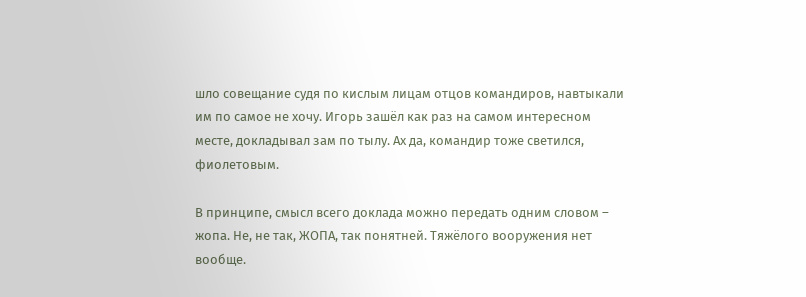шло совещание судя по кислым лицам отцов командиров, навтыкали им по самое не хочу. Игорь зашёл как раз на самом интересном месте, докладывал зам по тылу. Ах да, командир тоже светился, фиолетовым.

В принципе, смысл всего доклада можно передать одним словом – жопа. Не, не так, ЖОПА, так понятней. Тяжёлого вооружения нет вообще.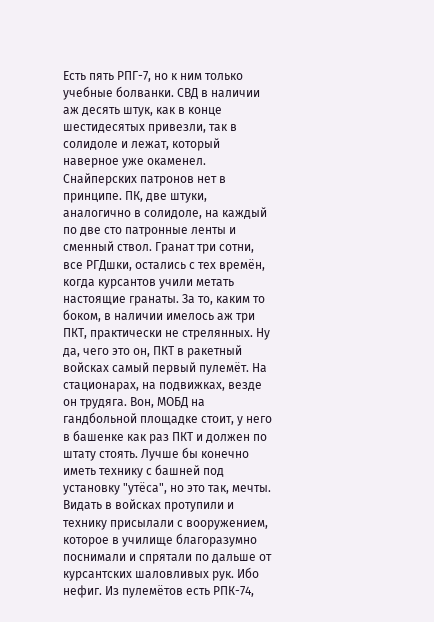Есть пять РПГ-7, но к ним только учебные болванки. СВД в наличии аж десять штук, как в конце шестидесятых привезли, так в солидоле и лежат, который наверное уже окаменел. Снайперских патронов нет в принципе. ПК, две штуки, аналогично в солидоле, на каждый по две сто патронные ленты и сменный ствол. Гранат три сотни, все РГДшки, остались с тех времён, когда курсантов учили метать настоящие гранаты. За то, каким то боком, в наличии имелось аж три ПКТ, практически не стрелянных. Ну да, чего это он, ПКТ в ракетный войсках самый первый пулемёт. На стационарах, на подвижках, везде он трудяга. Вон, МОБД на гандбольной площадке стоит, у него в башенке как раз ПКТ и должен по штату стоять. Лучше бы конечно иметь технику с башней под установку "утёса", но это так, мечты. Видать в войсках протупили и технику присылали с вооружением, которое в училище благоразумно поснимали и спрятали по дальше от курсантских шаловливых рук. Ибо нефиг. Из пулемётов есть РПК-74,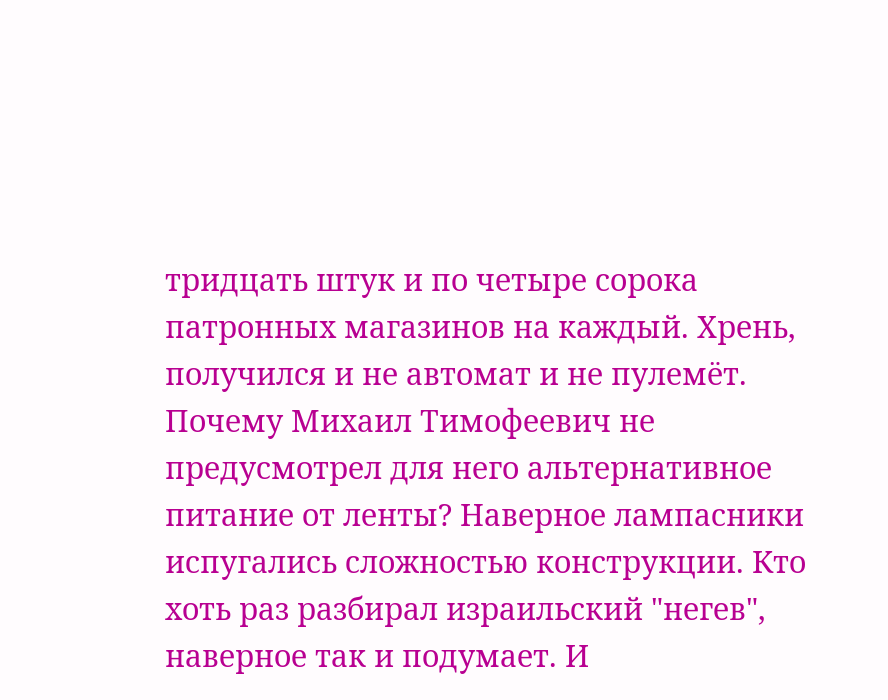тридцать штук и по четыре сорока патронных магазинов на каждый. Хрень, получился и не автомат и не пулемёт. Почему Михаил Тимофеевич не предусмотрел для него альтернативное питание от ленты? Наверное лампасники испугались сложностью конструкции. Кто хоть раз разбирал израильский "негев", наверное так и подумает. И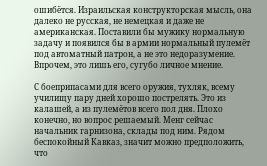ошибётся. Израильская конструкторская мысль, она далеко не русская, не немецкая и даже не американская. Поставили бы мужику нормальную задачу и появился бы в армии нормальный пулемёт под автоматный патрон, а не это недоразумение. Впрочем, это лишь его, сугубо личное мнение.

С боеприпасами для всего оружия, тухляк, всему училищу пару дней хорошо пострелять. Это из калашей, а из пулемётов всего пол дня. Плохо конечно, но вопрос решаемый. Менг сейчас начальник гарнизона, склады под ним. Рядом беспокойный Кавказ, значит можно предположить, что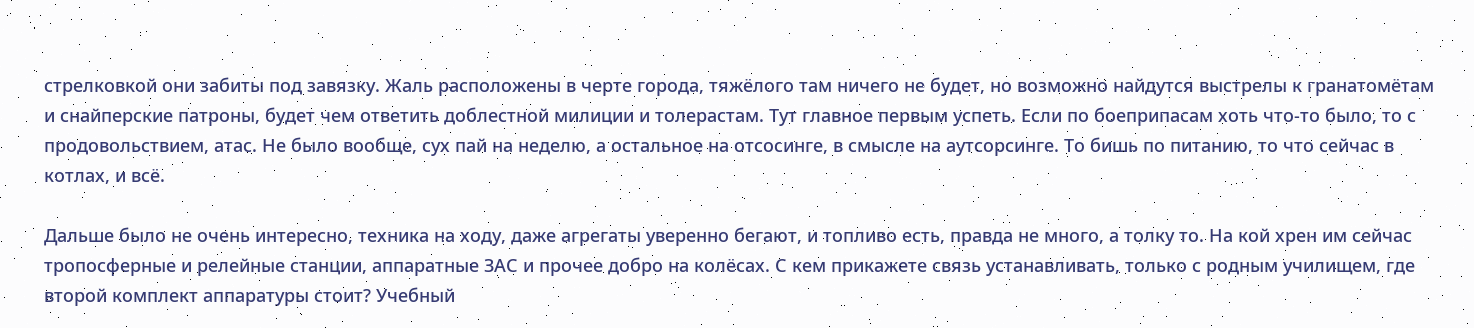стрелковкой они забиты под завязку. Жаль расположены в черте города, тяжёлого там ничего не будет, но возможно найдутся выстрелы к гранатомётам и снайперские патроны, будет чем ответить доблестной милиции и толерастам. Тут главное первым успеть. Если по боеприпасам хоть что-то было, то с продовольствием, атас. Не было вообще, сух пай на неделю, а остальное на отсосинге, в смысле на аутсорсинге. То бишь по питанию, то что сейчас в котлах, и всё.

Дальше было не очень интересно, техника на ходу, даже агрегаты уверенно бегают, и топливо есть, правда не много, а толку то. На кой хрен им сейчас тропосферные и релейные станции, аппаратные ЗАС и прочее добро на колёсах. С кем прикажете связь устанавливать, только с родным училищем, где второй комплект аппаратуры стоит? Учебный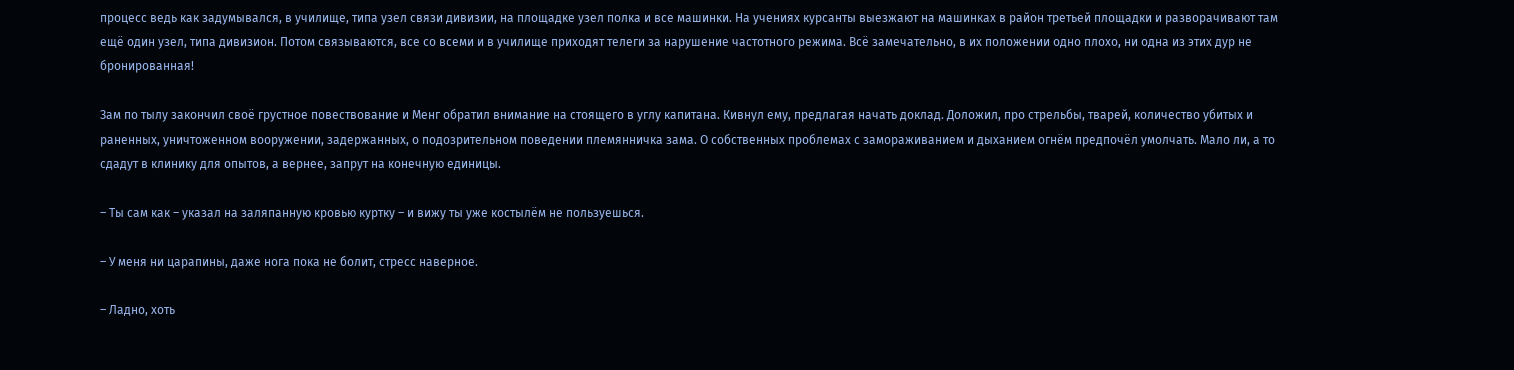процесс ведь как задумывался, в училище, типа узел связи дивизии, на площадке узел полка и все машинки. На учениях курсанты выезжают на машинках в район третьей площадки и разворачивают там ещё один узел, типа дивизион. Потом связываются, все со всеми и в училище приходят телеги за нарушение частотного режима. Всё замечательно, в их положении одно плохо, ни одна из этих дур не бронированная!

Зам по тылу закончил своё грустное повествование и Менг обратил внимание на стоящего в углу капитана. Кивнул ему, предлагая начать доклад. Доложил, про стрельбы, тварей, количество убитых и раненных, уничтоженном вооружении, задержанных, о подозрительном поведении племянничка зама. О собственных проблемах с замораживанием и дыханием огнём предпочёл умолчать. Мало ли, а то сдадут в клинику для опытов, а вернее, запрут на конечную единицы.

– Ты сам как – указал на заляпанную кровью куртку – и вижу ты уже костылём не пользуешься.

– У меня ни царапины, даже нога пока не болит, стресс наверное.

– Ладно, хоть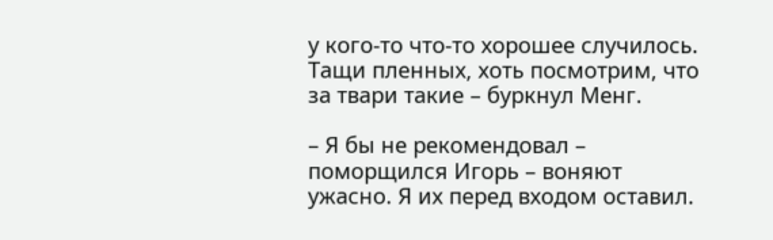у кого-то что-то хорошее случилось. Тащи пленных, хоть посмотрим, что за твари такие – буркнул Менг.

– Я бы не рекомендовал – поморщился Игорь – воняют ужасно. Я их перед входом оставил.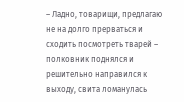– Ладно, товарищи, предлагаю не на долго прерваться и сходить посмотреть тварей – полковник поднялся и решительно направился к выходу, свита ломанулась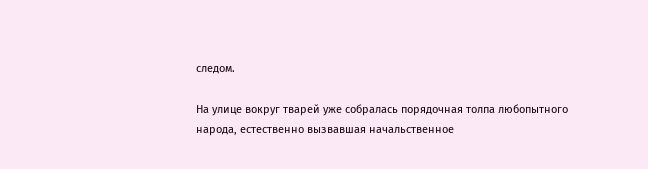следом.

На улице вокруг тварей уже собралась порядочная толпа любопытного народа, естественно вызвавшая начальственное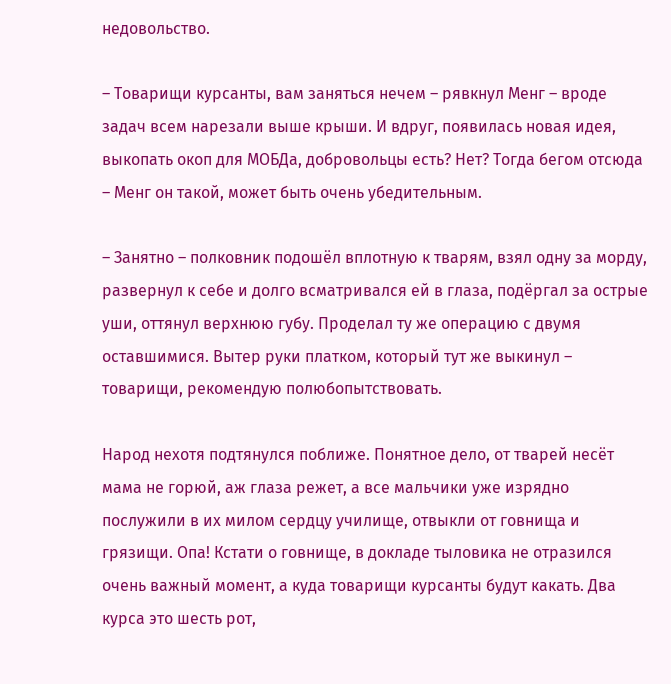недовольство.

– Товарищи курсанты, вам заняться нечем – рявкнул Менг – вроде задач всем нарезали выше крыши. И вдруг, появилась новая идея, выкопать окоп для МОБДа, добровольцы есть? Нет? Тогда бегом отсюда – Менг он такой, может быть очень убедительным.

– Занятно – полковник подошёл вплотную к тварям, взял одну за морду, развернул к себе и долго всматривался ей в глаза, подёргал за острые уши, оттянул верхнюю губу. Проделал ту же операцию с двумя оставшимися. Вытер руки платком, который тут же выкинул – товарищи, рекомендую полюбопытствовать.

Народ нехотя подтянулся поближе. Понятное дело, от тварей несёт мама не горюй, аж глаза режет, а все мальчики уже изрядно послужили в их милом сердцу училище, отвыкли от говнища и грязищи. Опа! Кстати о говнище, в докладе тыловика не отразился очень важный момент, а куда товарищи курсанты будут какать. Два курса это шесть рот,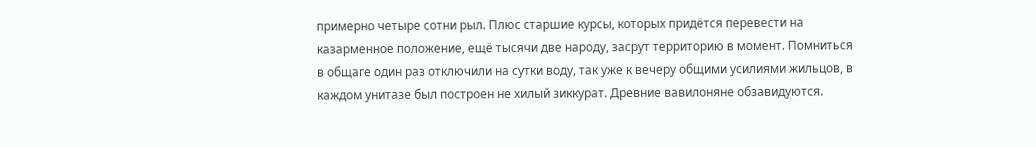примерно четыре сотни рыл. Плюс старшие курсы, которых придётся перевести на казарменное положение, ещё тысячи две народу, засрут территорию в момент. Помниться в общаге один раз отключили на сутки воду, так уже к вечеру общими усилиями жильцов, в каждом унитазе был построен не хилый зиккурат. Древние вавилоняне обзавидуются.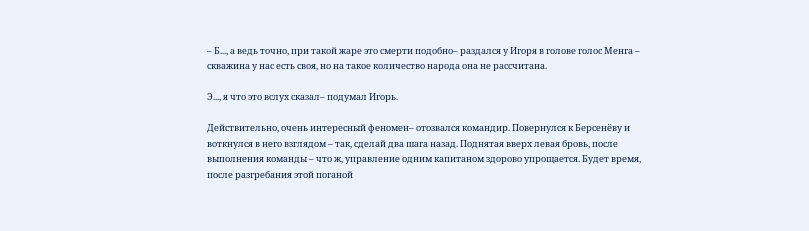– Б..., а ведь точно, при такой жаре это смерти подобно– раздался у Игоря в голове голос Менга – скважина у нас есть своя, но на такое количество народа она не рассчитана.

Э..., я что это вслух сказал– подумал Игорь.

Действительно, очень интересный феномен– отозвался командир. Повернулся к Берсенёву и воткнулся в него взглядом – так, сделай два шага назад. Поднятая вверх левая бровь, после выполнения команды – что ж, управление одним капитаном здорово упрощается. Будет время, после разгребания этой поганой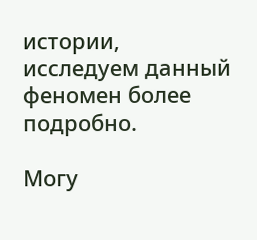истории, исследуем данный феномен более подробно.

Могу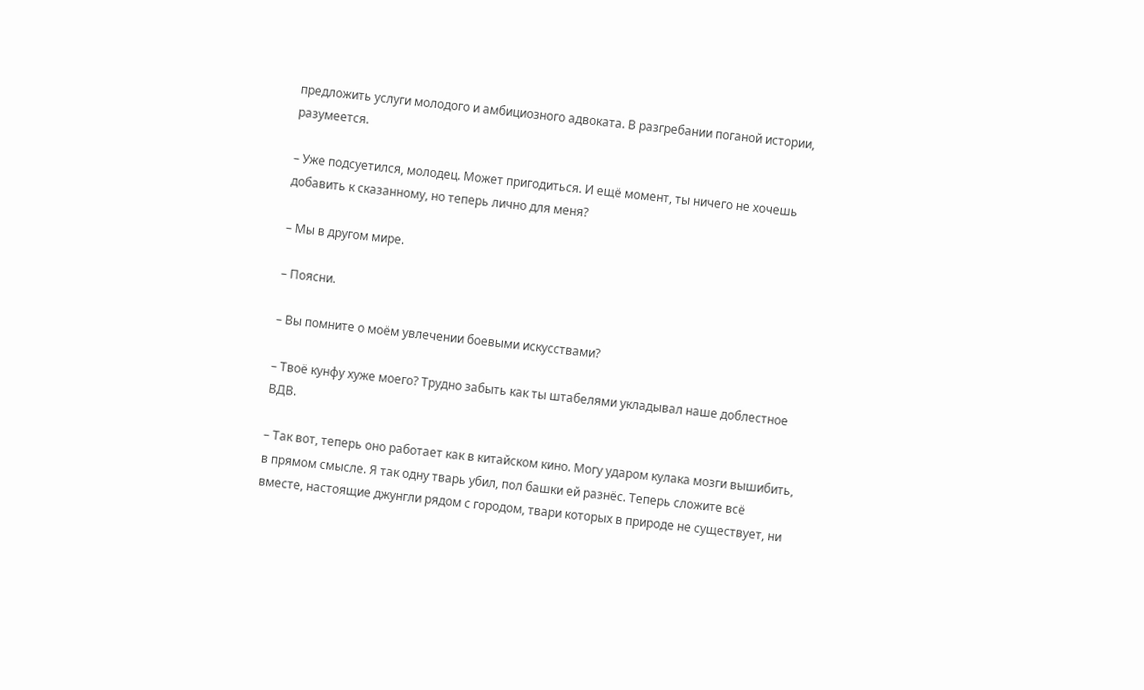предложить услуги молодого и амбициозного адвоката. В разгребании поганой истории, разумеется.

– Уже подсуетился, молодец. Может пригодиться. И ещё момент, ты ничего не хочешь добавить к сказанному, но теперь лично для меня?

– Мы в другом мире.

– Поясни.

– Вы помните о моём увлечении боевыми искусствами?

– Твоё кунфу хуже моего? Трудно забыть как ты штабелями укладывал наше доблестное ВДВ.

– Так вот, теперь оно работает как в китайском кино. Могу ударом кулака мозги вышибить, в прямом смысле. Я так одну тварь убил, пол башки ей разнёс. Теперь сложите всё вместе, настоящие джунгли рядом с городом, твари которых в природе не существует, ни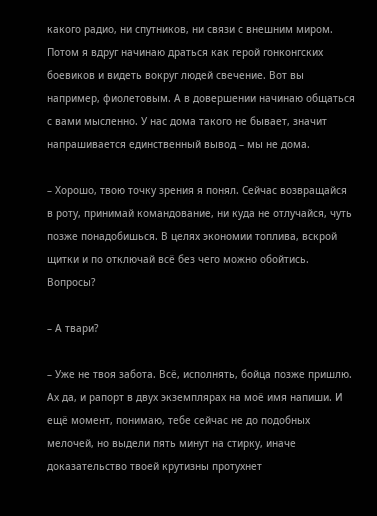какого радио, ни спутников, ни связи с внешним миром. Потом я вдруг начинаю драться как герой гонконгских боевиков и видеть вокруг людей свечение. Вот вы например, фиолетовым. А в довершении начинаю общаться с вами мысленно. У нас дома такого не бывает, значит напрашивается единственный вывод – мы не дома.

– Хорошо, твою точку зрения я понял. Сейчас возвращайся в роту, принимай командование, ни куда не отлучайся, чуть позже понадобишься. В целях экономии топлива, вскрой щитки и по отключай всё без чего можно обойтись. Вопросы?

– А твари?

– Уже не твоя забота. Всё, исполнять, бойца позже пришлю. Ах да, и рапорт в двух экземплярах на моё имя напиши. И ещё момент, понимаю, тебе сейчас не до подобных мелочей, но выдели пять минут на стирку, иначе доказательство твоей крутизны протухнет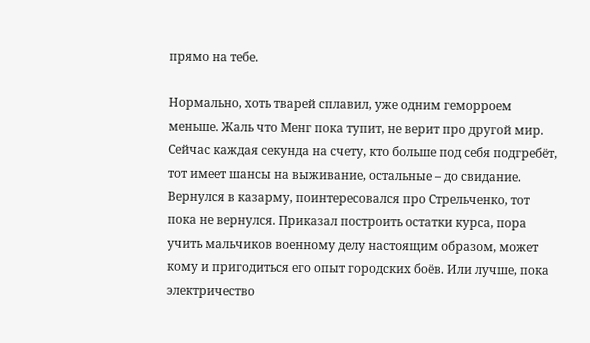прямо на тебе.

Нормально, хоть тварей сплавил, уже одним геморроем меньше. Жаль что Менг пока тупит, не верит про другой мир. Сейчас каждая секунда на счету, кто больше под себя подгребёт, тот имеет шансы на выживание, остальные – до свидание. Вернулся в казарму, поинтересовался про Стрельченко, тот пока не вернулся. Приказал построить остатки курса, пора учить мальчиков военному делу настоящим образом, может кому и пригодиться его опыт городских боёв. Или лучше, пока электричество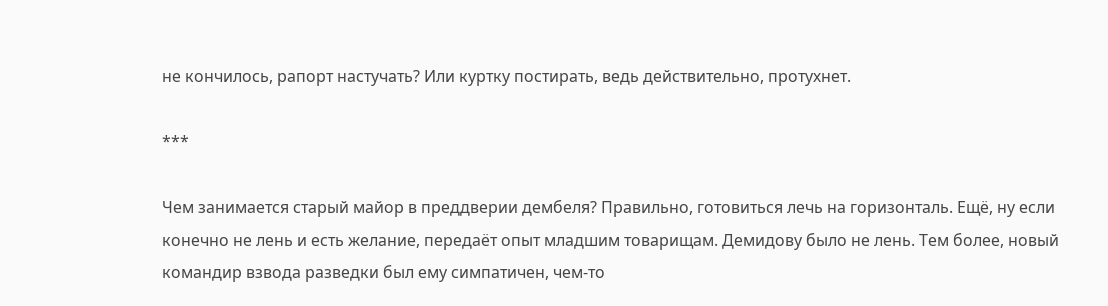не кончилось, рапорт настучать? Или куртку постирать, ведь действительно, протухнет.

***

Чем занимается старый майор в преддверии дембеля? Правильно, готовиться лечь на горизонталь. Ещё, ну если конечно не лень и есть желание, передаёт опыт младшим товарищам. Демидову было не лень. Тем более, новый командир взвода разведки был ему симпатичен, чем-то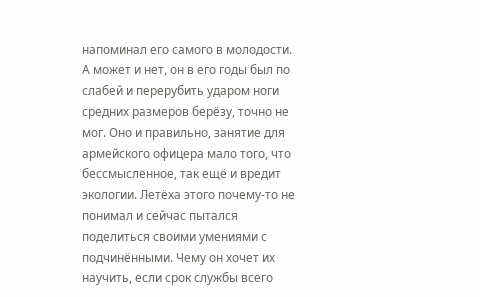напоминал его самого в молодости. А может и нет, он в его годы был по слабей и перерубить ударом ноги средних размеров берёзу, точно не мог. Оно и правильно, занятие для армейского офицера мало того, что бессмысленное, так ещё и вредит экологии. Летёха этого почему-то не понимал и сейчас пытался поделиться своими умениями с подчинёнными. Чему он хочет их научить, если срок службы всего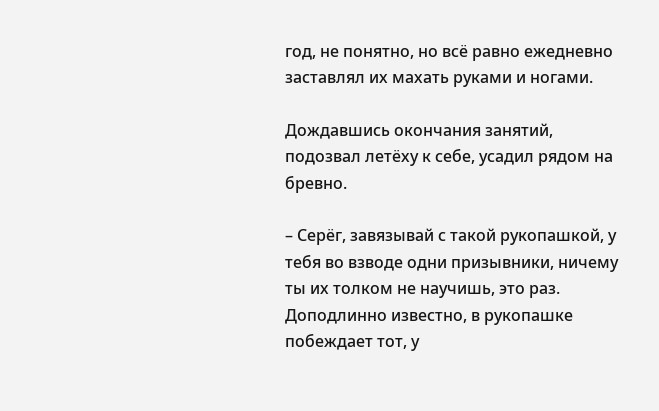год, не понятно, но всё равно ежедневно заставлял их махать руками и ногами.

Дождавшись окончания занятий, подозвал летёху к себе, усадил рядом на бревно.

– Серёг, завязывай с такой рукопашкой, у тебя во взводе одни призывники, ничему ты их толком не научишь, это раз. Доподлинно известно, в рукопашке побеждает тот, у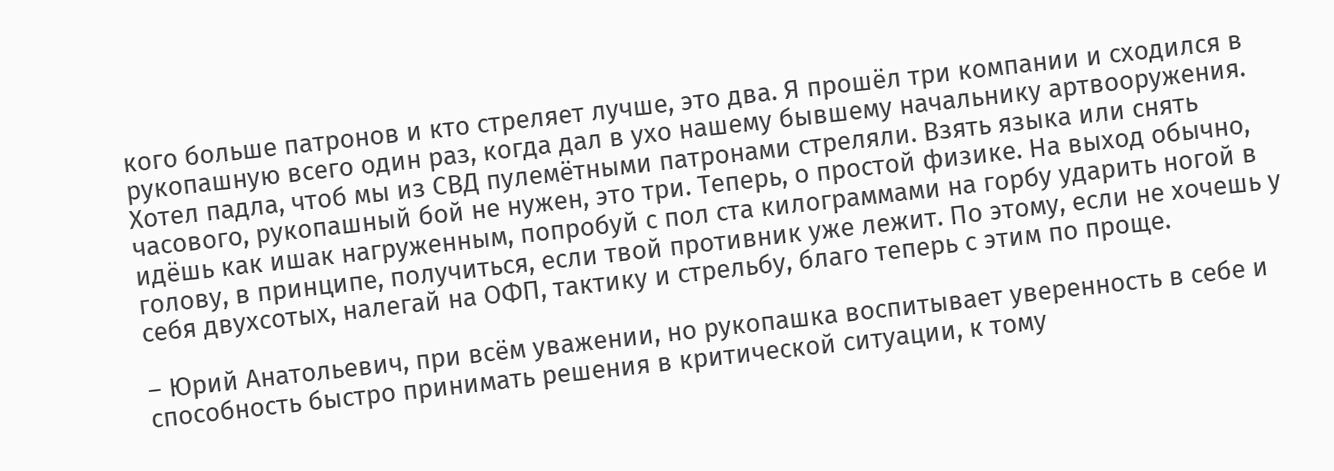кого больше патронов и кто стреляет лучше, это два. Я прошёл три компании и сходился в рукопашную всего один раз, когда дал в ухо нашему бывшему начальнику артвооружения. Хотел падла, чтоб мы из СВД пулемётными патронами стреляли. Взять языка или снять часового, рукопашный бой не нужен, это три. Теперь, о простой физике. На выход обычно, идёшь как ишак нагруженным, попробуй с пол ста килограммами на горбу ударить ногой в голову, в принципе, получиться, если твой противник уже лежит. По этому, если не хочешь у себя двухсотых, налегай на ОФП, тактику и стрельбу, благо теперь с этим по проще.

– Юрий Анатольевич, при всём уважении, но рукопашка воспитывает уверенность в себе и способность быстро принимать решения в критической ситуации, к тому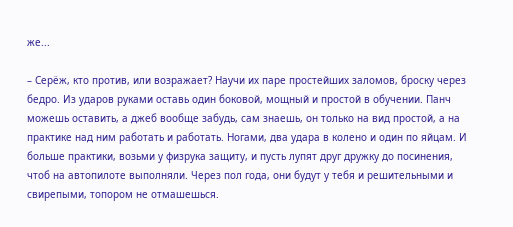же...

– Серёж, кто против, или возражает? Научи их паре простейших заломов, броску через бедро. Из ударов руками оставь один боковой, мощный и простой в обучении. Панч можешь оставить, а джеб вообще забудь, сам знаешь, он только на вид простой, а на практике над ним работать и работать. Ногами, два удара в колено и один по яйцам. И больше практики, возьми у физрука защиту, и пусть лупят друг дружку до посинения, чтоб на автопилоте выполняли. Через пол года, они будут у тебя и решительными и свирепыми, топором не отмашешься.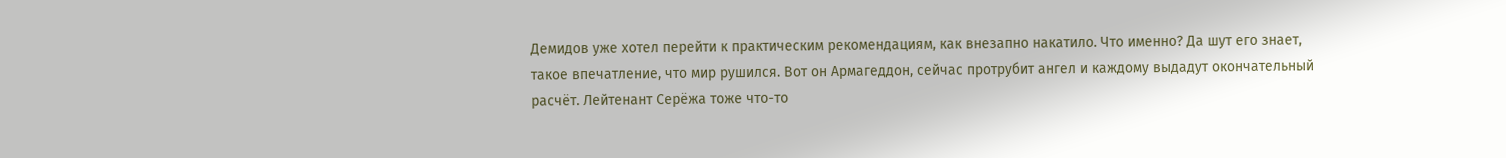Демидов уже хотел перейти к практическим рекомендациям, как внезапно накатило. Что именно? Да шут его знает, такое впечатление, что мир рушился. Вот он Армагеддон, сейчас протрубит ангел и каждому выдадут окончательный расчёт. Лейтенант Серёжа тоже что-то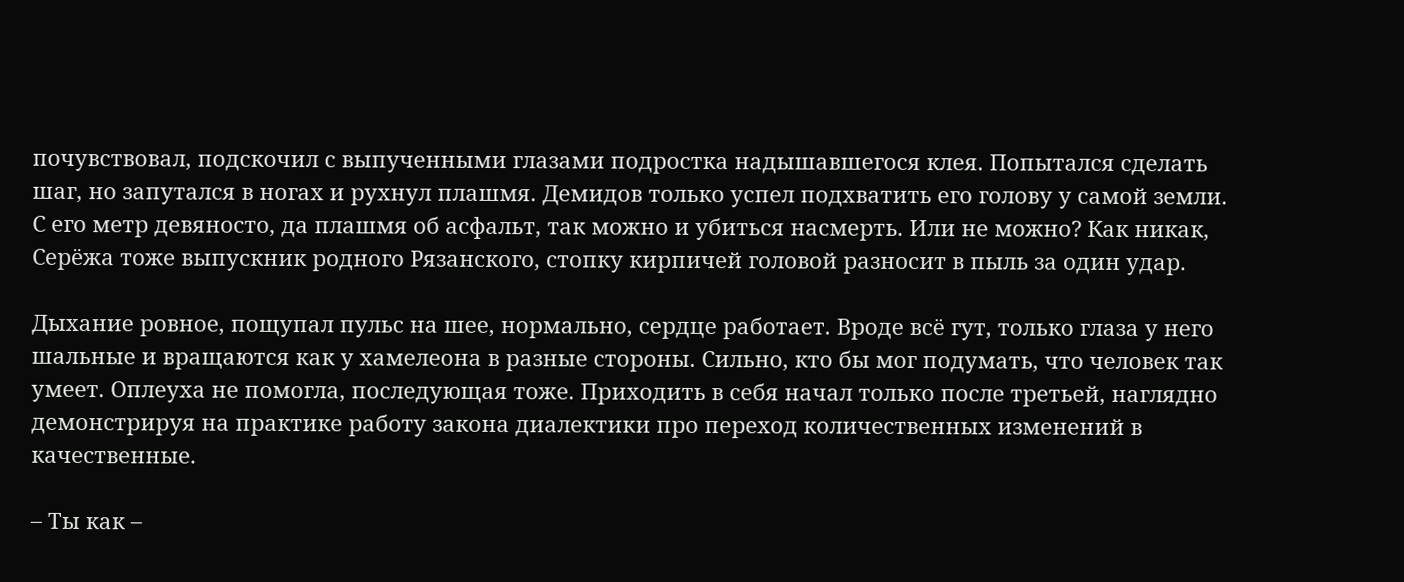почувствовал, подскочил с выпученными глазами подростка надышавшегося клея. Попытался сделать шаг, но запутался в ногах и рухнул плашмя. Демидов только успел подхватить его голову у самой земли. С его метр девяносто, да плашмя об асфальт, так можно и убиться насмерть. Или не можно? Как никак, Серёжа тоже выпускник родного Рязанского, стопку кирпичей головой разносит в пыль за один удар.

Дыхание ровное, пощупал пульс на шее, нормально, сердце работает. Вроде всё гут, только глаза у него шальные и вращаются как у хамелеона в разные стороны. Сильно, кто бы мог подумать, что человек так умеет. Оплеуха не помогла, последующая тоже. Приходить в себя начал только после третьей, наглядно демонстрируя на практике работу закона диалектики про переход количественных изменений в качественные.

– Ты как –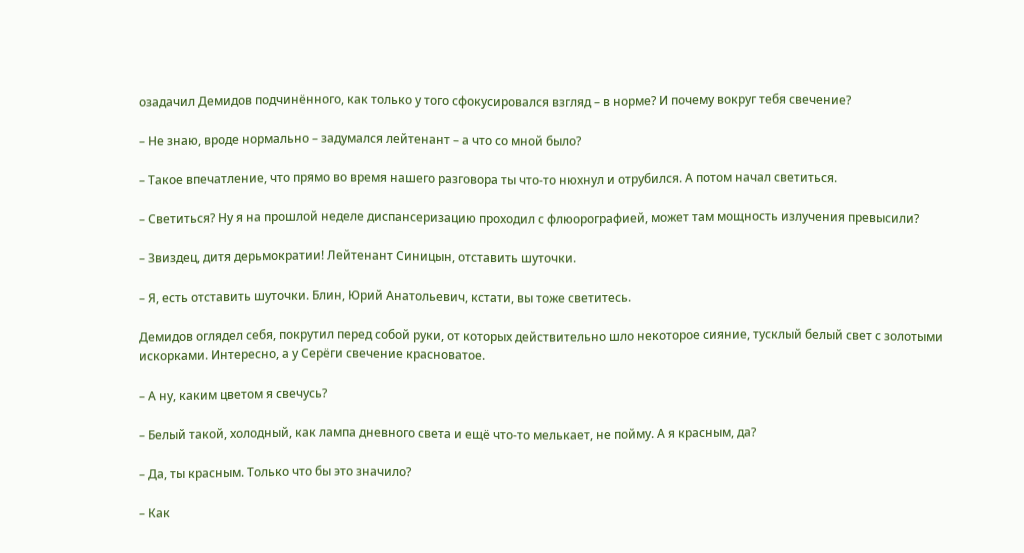озадачил Демидов подчинённого, как только у того сфокусировался взгляд – в норме? И почему вокруг тебя свечение?

– Не знаю, вроде нормально – задумался лейтенант – а что со мной было?

– Такое впечатление, что прямо во время нашего разговора ты что-то нюхнул и отрубился. А потом начал светиться.

– Светиться? Ну я на прошлой неделе диспансеризацию проходил с флюорографией, может там мощность излучения превысили?

– Звиздец, дитя дерьмократии! Лейтенант Синицын, отставить шуточки.

– Я, есть отставить шуточки. Блин, Юрий Анатольевич, кстати, вы тоже светитесь.

Демидов оглядел себя, покрутил перед собой руки, от которых действительно шло некоторое сияние, тусклый белый свет с золотыми искорками. Интересно, а у Серёги свечение красноватое.

– А ну, каким цветом я свечусь?

– Белый такой, холодный, как лампа дневного света и ещё что-то мелькает, не пойму. А я красным, да?

– Да, ты красным. Только что бы это значило?

– Как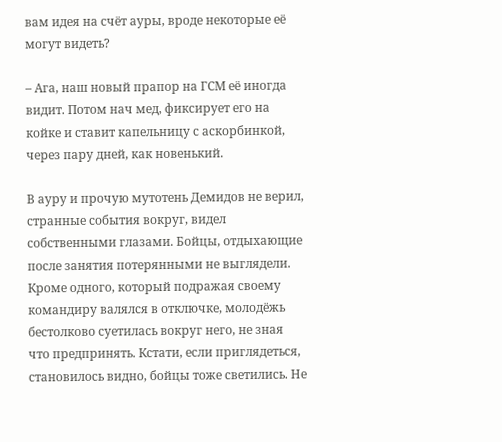вам идея на счёт ауры, вроде некоторые её могут видеть?

– Ага, наш новый прапор на ГСМ её иногда видит. Потом нач мед, фиксирует его на койке и ставит капельницу с аскорбинкой, через пару дней, как новенький.

В ауру и прочую мутотень Демидов не верил, странные события вокруг, видел собственными глазами. Бойцы, отдыхающие после занятия потерянными не выглядели. Кроме одного, который подражая своему командиру валялся в отключке, молодёжь бестолково суетилась вокруг него, не зная что предпринять. Кстати, если приглядеться, становилось видно, бойцы тоже светились. Не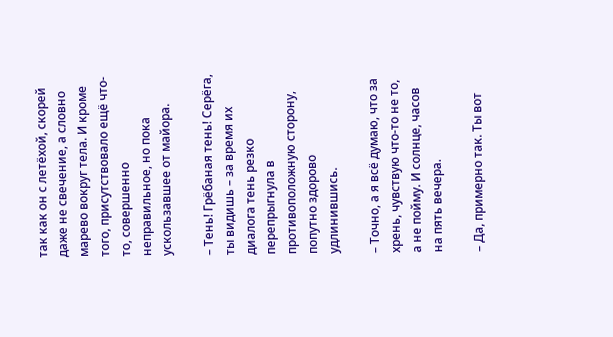так как он с летёхой, скорей даже не свечение, а словно марево вокруг тела. И кроме того, присутствовало ещё что-то, совершенно неправильное, но пока ускользавшее от майора.

– Тень! Грёбаная тень! Серёга, ты видишь – за время их диалога тень резко перепрыгнула в противоположную сторону, попутно здорово удлинившись.

– Точно, а я всё думаю, что за хрень, чувствую что-то не то, а не пойму. И солнце, часов на пять вечера.

– Да, примерно так. Ты вот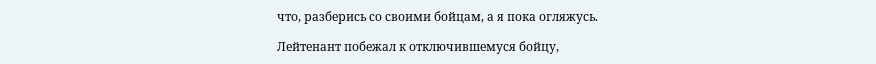что, разберись со своими бойцам, а я пока огляжусь.

Лейтенант побежал к отключившемуся бойцу,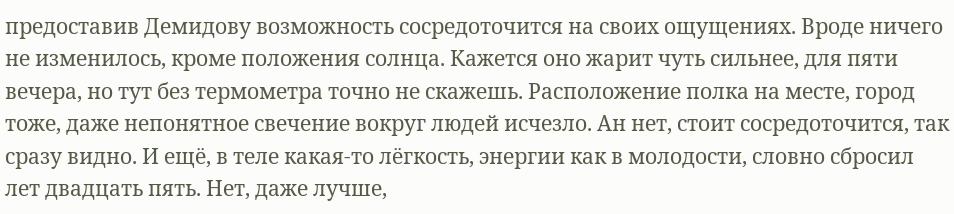предоставив Демидову возможность сосредоточится на своих ощущениях. Вроде ничего не изменилось, кроме положения солнца. Кажется оно жарит чуть сильнее, для пяти вечера, но тут без термометра точно не скажешь. Расположение полка на месте, город тоже, даже непонятное свечение вокруг людей исчезло. Ан нет, стоит сосредоточится, так сразу видно. И ещё, в теле какая-то лёгкость, энергии как в молодости, словно сбросил лет двадцать пять. Нет, даже лучше,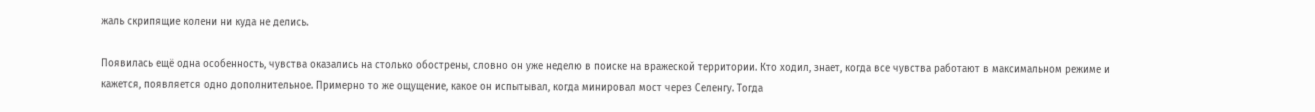жаль скрипящие колени ни куда не делись.

Появилась ещё одна особенность, чувства оказались на столько обострены, словно он уже неделю в поиске на вражеской территории. Кто ходил, знает, когда все чувства работают в максимальном режиме и кажется, появляется одно дополнительное. Примерно то же ощущение, какое он испытывал, когда минировал мост через Селенгу. Тогда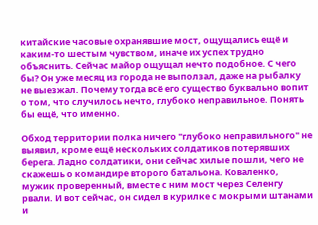китайские часовые охранявшие мост, ощущались ещё и каким-то шестым чувством, иначе их успех трудно объяснить. Сейчас майор ощущал нечто подобное. С чего бы? Он уже месяц из города не выползал, даже на рыбалку не выезжал. Почему тогда всё его существо буквально вопит о том, что случилось нечто, глубоко неправильное. Понять бы ещё, что именно.

Обход территории полка ничего "глубоко неправильного" не выявил, кроме ещё нескольких солдатиков потерявших берега. Ладно солдатики, они сейчас хилые пошли, чего не скажешь о командире второго батальона. Коваленко, мужик проверенный, вместе с ним мост через Селенгу рвали. И вот сейчас, он сидел в курилке с мокрыми штанами и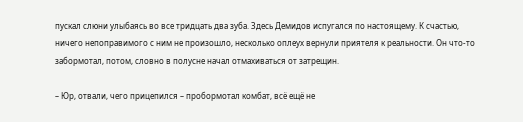пускал слюни улыбаясь во все тридцать два зуба. Здесь Демидов испугался по настоящему. К счастью, ничего непоправимого с ним не произошло, несколько оплеух вернули приятеля к реальности. Он что-то забормотал, потом, словно в полусне начал отмахиваться от затрещин.

– Юр, отвали, чего прицепился – пробормотал комбат, всё ещё не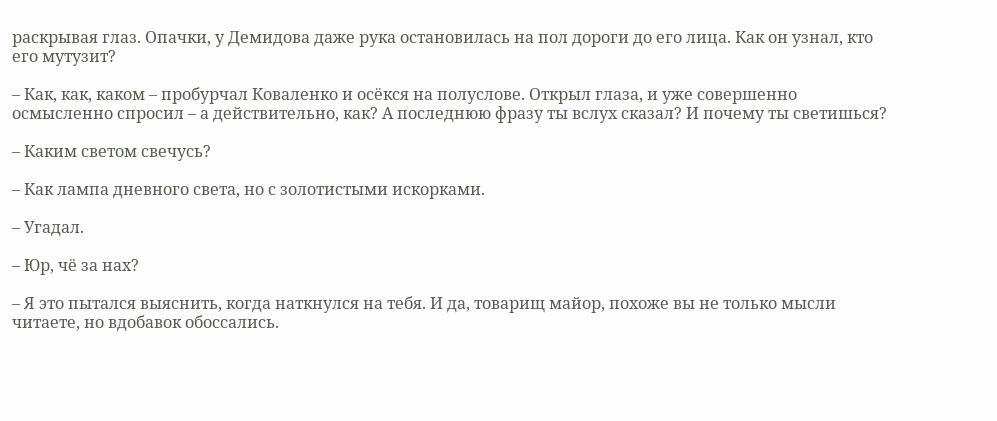раскрывая глаз. Опачки, у Демидова даже рука остановилась на пол дороги до его лица. Как он узнал, кто его мутузит?

– Как, как, каком – пробурчал Коваленко и осёкся на полуслове. Открыл глаза, и уже совершенно осмысленно спросил – а действительно, как? А последнюю фразу ты вслух сказал? И почему ты светишься?

– Каким светом свечусь?

– Как лампа дневного света, но с золотистыми искорками.

– Угадал.

– Юр, чё за нах?

– Я это пытался выяснить, когда наткнулся на тебя. И да, товарищ майор, похоже вы не только мысли читаете, но вдобавок обоссались.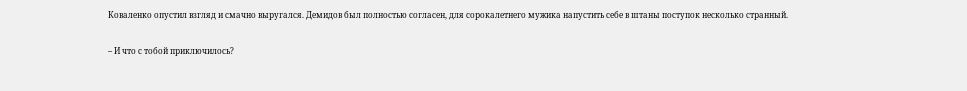Коваленко опустил взгляд и смачно выругался. Демидов был полностью согласен, для сорокалетнего мужика напустить себе в штаны поступок несколько странный.

– И что с тобой приключилось?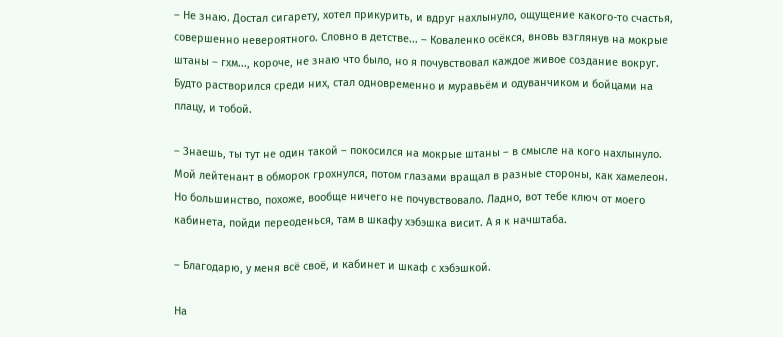– Не знаю. Достал сигарету, хотел прикурить, и вдруг нахлынуло, ощущение какого-то счастья, совершенно невероятного. Словно в детстве... – Коваленко осёкся, вновь взглянув на мокрые штаны – гхм..., короче, не знаю что было, но я почувствовал каждое живое создание вокруг. Будто растворился среди них, стал одновременно и муравьём и одуванчиком и бойцами на плацу, и тобой.

– Знаешь, ты тут не один такой – покосился на мокрые штаны – в смысле на кого нахлынуло. Мой лейтенант в обморок грохнулся, потом глазами вращал в разные стороны, как хамелеон. Но большинство, похоже, вообще ничего не почувствовало. Ладно, вот тебе ключ от моего кабинета, пойди переоденься, там в шкафу хэбэшка висит. А я к начштаба.

– Благодарю, у меня всё своё, и кабинет и шкаф с хэбэшкой.

На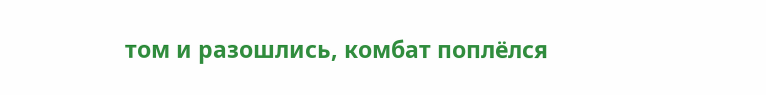том и разошлись, комбат поплёлся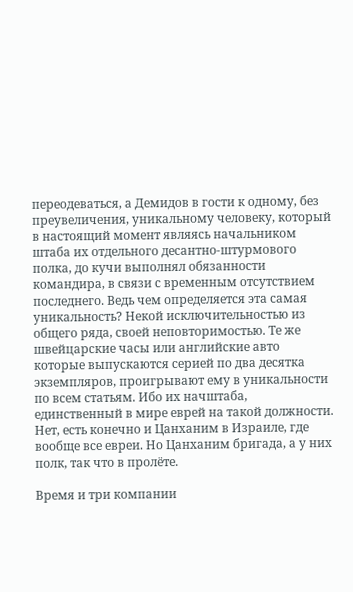переодеваться, а Демидов в гости к одному, без преувеличения, уникальному человеку, который в настоящий момент являясь начальником штаба их отдельного десантно-штурмового полка, до кучи выполнял обязанности командира, в связи с временным отсутствием последнего. Ведь чем определяется эта самая уникальность? Некой исключительностью из общего ряда, своей неповторимостью. Те же швейцарские часы или английские авто которые выпускаются серией по два десятка экземпляров, проигрывают ему в уникальности по всем статьям. Ибо их начштаба, единственный в мире еврей на такой должности. Нет, есть конечно и Цанханим в Израиле, где вообще все евреи. Но Цанханим бригада, а у них полк, так что в пролёте.

Время и три компании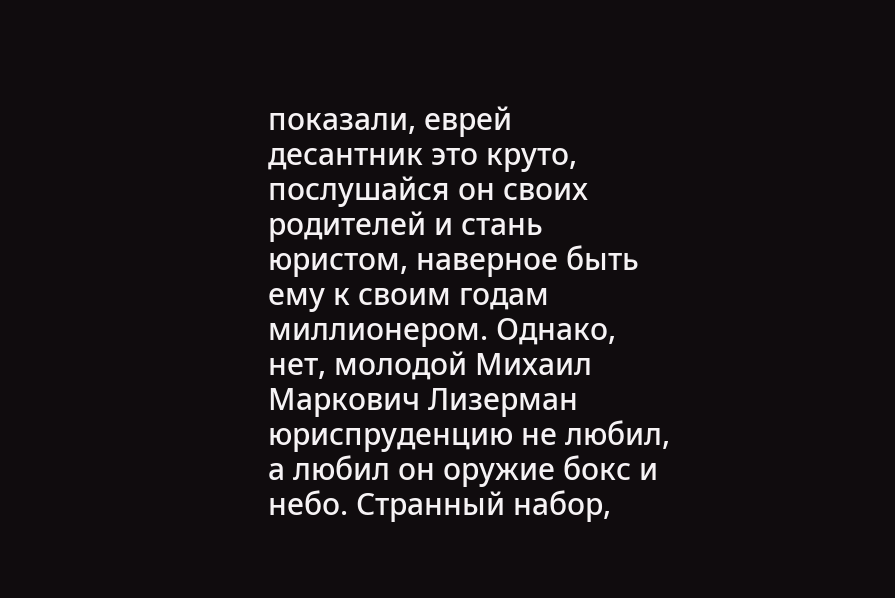показали, еврей десантник это круто, послушайся он своих родителей и стань юристом, наверное быть ему к своим годам миллионером. Однако, нет, молодой Михаил Маркович Лизерман юриспруденцию не любил, а любил он оружие бокс и небо. Странный набор,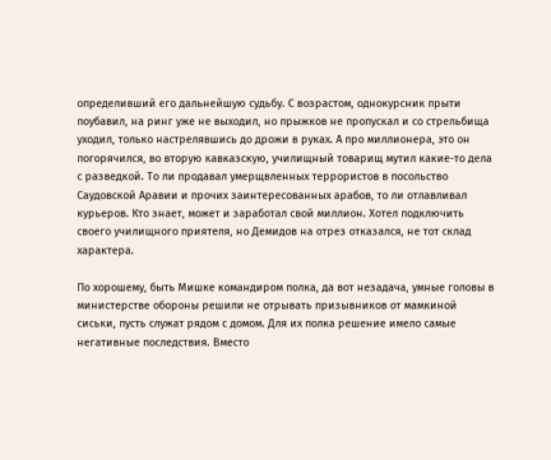определивший его дальнейшую судьбу. С возрастом, однокурсник прыти поубавил, на ринг уже не выходил, но прыжков не пропускал и со стрельбища уходил, только настрелявшись до дрожи в руках. А про миллионера, это он погорячился, во вторую кавказскую, училищный товарищ мутил какие-то дела с разведкой. То ли продавал умерщвленных террористов в посольство Саудовской Аравии и прочих заинтересованных арабов, то ли отлавливал курьеров. Кто знает, может и заработал свой миллион. Хотел подключить своего училищного приятеля, но Демидов на отрез отказался, не тот склад характера.

По хорошему, быть Мишке командиром полка, да вот незадача, умные головы в министерстве обороны решили не отрывать призывников от мамкиной сиськи, пусть служат рядом с домом. Для их полка решение имело самые негативные последствия. Вместо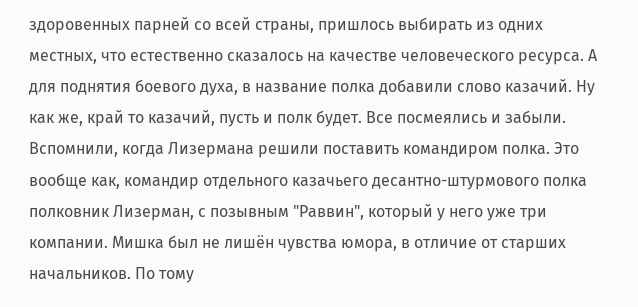здоровенных парней со всей страны, пришлось выбирать из одних местных, что естественно сказалось на качестве человеческого ресурса. А для поднятия боевого духа, в название полка добавили слово казачий. Ну как же, край то казачий, пусть и полк будет. Все посмеялись и забыли. Вспомнили, когда Лизермана решили поставить командиром полка. Это вообще как, командир отдельного казачьего десантно-штурмового полка полковник Лизерман, с позывным "Раввин", который у него уже три компании. Мишка был не лишён чувства юмора, в отличие от старших начальников. По тому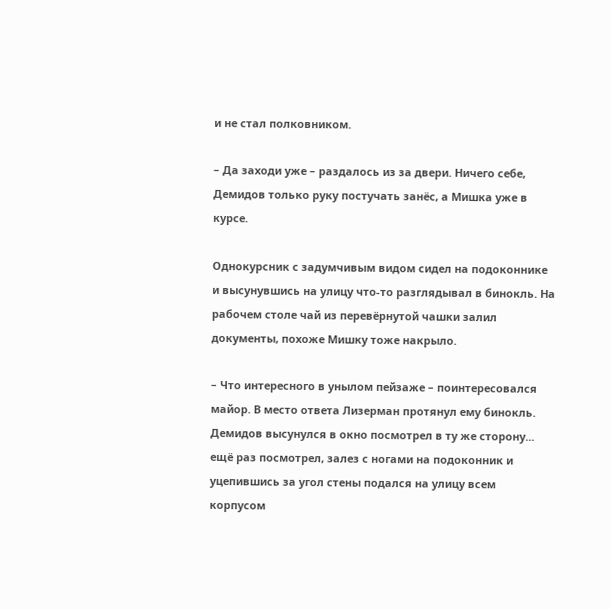и не стал полковником.

– Да заходи уже – раздалось из за двери. Ничего себе, Демидов только руку постучать занёс, а Мишка уже в курсе.

Однокурсник с задумчивым видом сидел на подоконнике и высунувшись на улицу что-то разглядывал в бинокль. На рабочем столе чай из перевёрнутой чашки залил документы, похоже Мишку тоже накрыло.

– Что интересного в унылом пейзаже – поинтересовался майор. В место ответа Лизерман протянул ему бинокль. Демидов высунулся в окно посмотрел в ту же сторону... ещё раз посмотрел, залез с ногами на подоконник и уцепившись за угол стены подался на улицу всем корпусом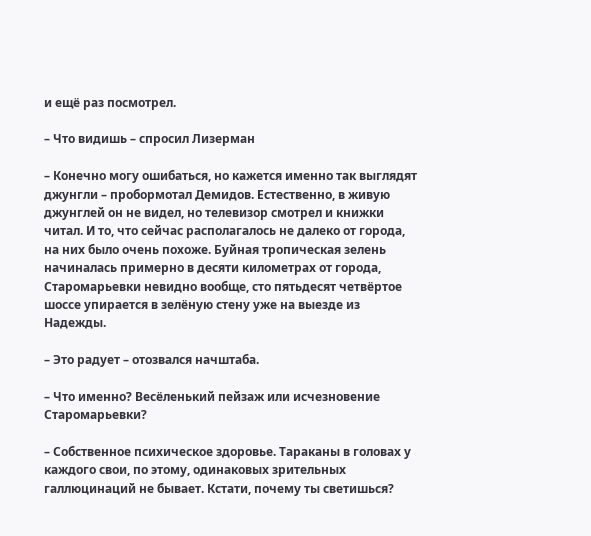и ещё раз посмотрел.

– Что видишь – спросил Лизерман

– Конечно могу ошибаться, но кажется именно так выглядят джунгли – пробормотал Демидов. Естественно, в живую джунглей он не видел, но телевизор смотрел и книжки читал. И то, что сейчас располагалось не далеко от города, на них было очень похоже. Буйная тропическая зелень начиналась примерно в десяти километрах от города, Старомарьевки невидно вообще, сто пятьдесят четвёртое шоссе упирается в зелёную стену уже на выезде из Надежды.

– Это радует – отозвался начштаба.

– Что именно? Весёленький пейзаж или исчезновение Старомарьевки?

– Собственное психическое здоровье. Тараканы в головах у каждого свои, по этому, одинаковых зрительных галлюцинаций не бывает. Кстати, почему ты светишься?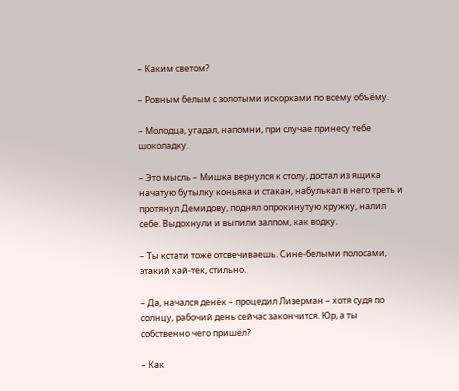– Каким светом?

– Ровным белым с золотыми искорками по всему объёму.

– Молодца, угадал, напомни, при случае принесу тебе шоколадку.

– Это мысль – Мишка вернулся к столу, достал из ящика начатую бутылку коньяка и стакан, набулькал в него треть и протянул Демидову, поднял опрокинутую кружку, налил себе. Выдохнули и выпили залпом, как водку.

– Ты кстати тоже отсвечиваешь. Сине-белыми полосами, этакий хай-тек, стильно.

– Да, начался денёк – процедил Лизерман – хотя судя по солнцу, рабочий день сейчас закончится. Юр, а ты собственно чего пришёл?

– Как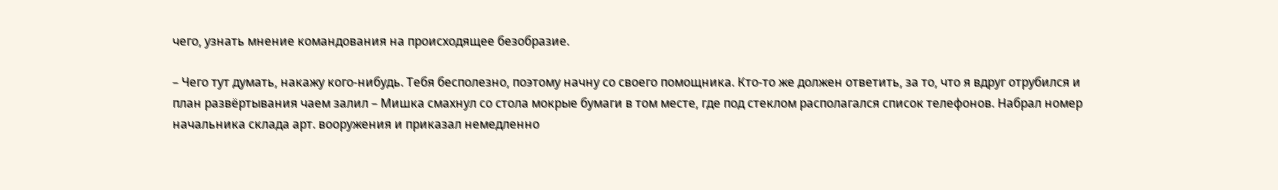чего, узнать мнение командования на происходящее безобразие.

– Чего тут думать, накажу кого-нибудь. Тебя бесполезно, поэтому начну со своего помощника. Кто-то же должен ответить, за то, что я вдруг отрубился и план развёртывания чаем залил – Мишка смахнул со стола мокрые бумаги в том месте, где под стеклом располагался список телефонов. Набрал номер начальника склада арт. вооружения и приказал немедленно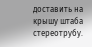доставить на крышу штаба стереотрубу.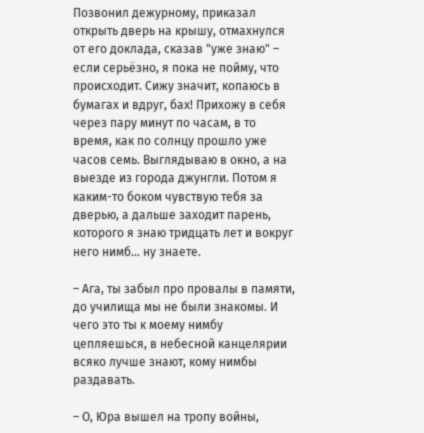Позвонил дежурному, приказал открыть дверь на крышу, отмахнулся от его доклада, сказав "уже знаю" – если серьёзно, я пока не пойму, что происходит. Сижу значит, копаюсь в бумагах и вдруг, бах! Прихожу в себя через пару минут по часам, в то время, как по солнцу прошло уже часов семь. Выглядываю в окно, а на выезде из города джунгли. Потом я каким-то боком чувствую тебя за дверью, а дальше заходит парень, которого я знаю тридцать лет и вокруг него нимб... ну знаете.

– Ага, ты забыл про провалы в памяти, до училища мы не были знакомы. И чего это ты к моему нимбу цепляешься, в небесной канцелярии всяко лучше знают, кому нимбы раздавать.

– О, Юра вышел на тропу войны,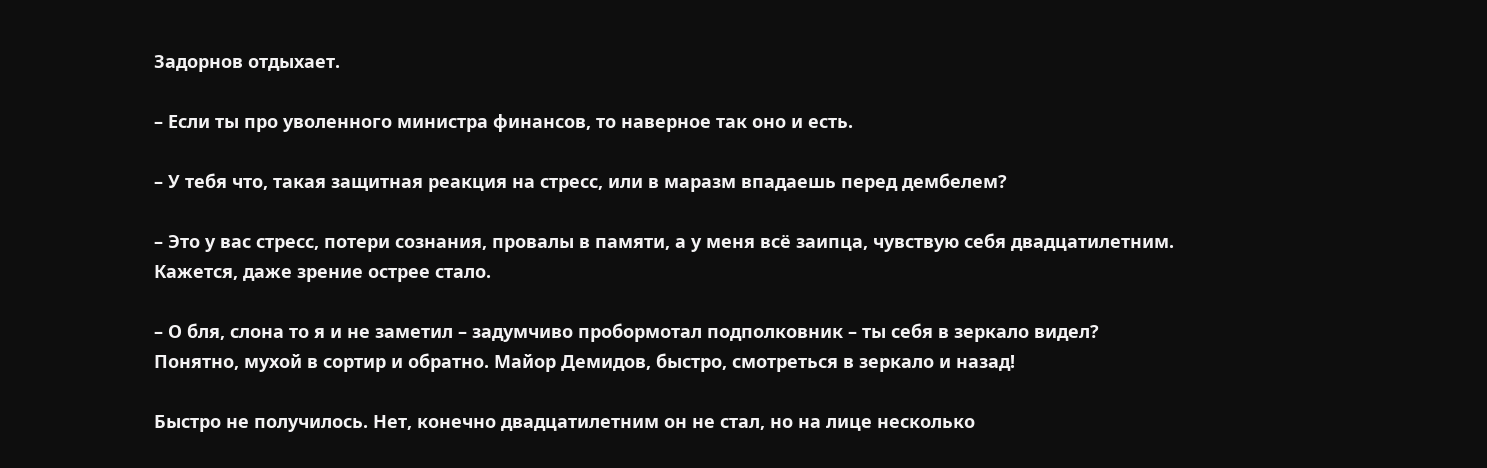Задорнов отдыхает.

– Если ты про уволенного министра финансов, то наверное так оно и есть.

– У тебя что, такая защитная реакция на стресс, или в маразм впадаешь перед дембелем?

– Это у вас стресс, потери сознания, провалы в памяти, а у меня всё заипца, чувствую себя двадцатилетним. Кажется, даже зрение острее стало.

– О бля, слона то я и не заметил – задумчиво пробормотал подполковник – ты себя в зеркало видел? Понятно, мухой в сортир и обратно. Майор Демидов, быстро, смотреться в зеркало и назад!

Быстро не получилось. Нет, конечно двадцатилетним он не стал, но на лице несколько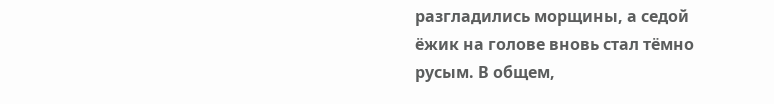разгладились морщины, а седой ёжик на голове вновь стал тёмно русым. В общем,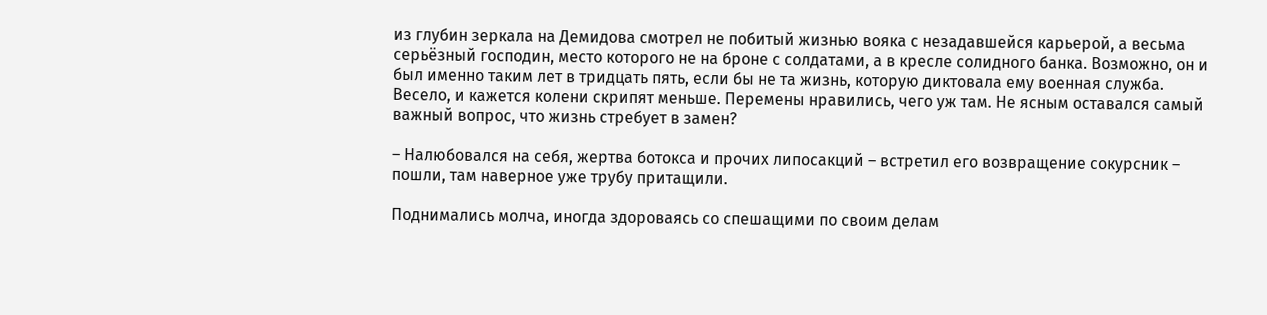из глубин зеркала на Демидова смотрел не побитый жизнью вояка с незадавшейся карьерой, а весьма серьёзный господин, место которого не на броне с солдатами, а в кресле солидного банка. Возможно, он и был именно таким лет в тридцать пять, если бы не та жизнь, которую диктовала ему военная служба. Весело, и кажется колени скрипят меньше. Перемены нравились, чего уж там. Не ясным оставался самый важный вопрос, что жизнь стребует в замен?

– Налюбовался на себя, жертва ботокса и прочих липосакций – встретил его возвращение сокурсник – пошли, там наверное уже трубу притащили.

Поднимались молча, иногда здороваясь со спешащими по своим делам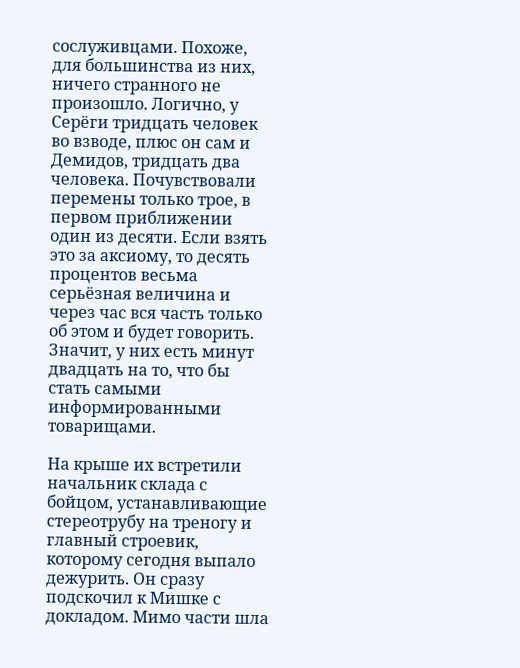сослуживцами. Похоже, для большинства из них, ничего странного не произошло. Логично, у Серёги тридцать человек во взводе, плюс он сам и Демидов, тридцать два человека. Почувствовали перемены только трое, в первом приближении один из десяти. Если взять это за аксиому, то десять процентов весьма серьёзная величина и через час вся часть только об этом и будет говорить. Значит, у них есть минут двадцать на то, что бы стать самыми информированными товарищами.

На крыше их встретили начальник склада с бойцом, устанавливающие стереотрубу на треногу и главный строевик, которому сегодня выпало дежурить. Он сразу подскочил к Мишке с докладом. Мимо части шла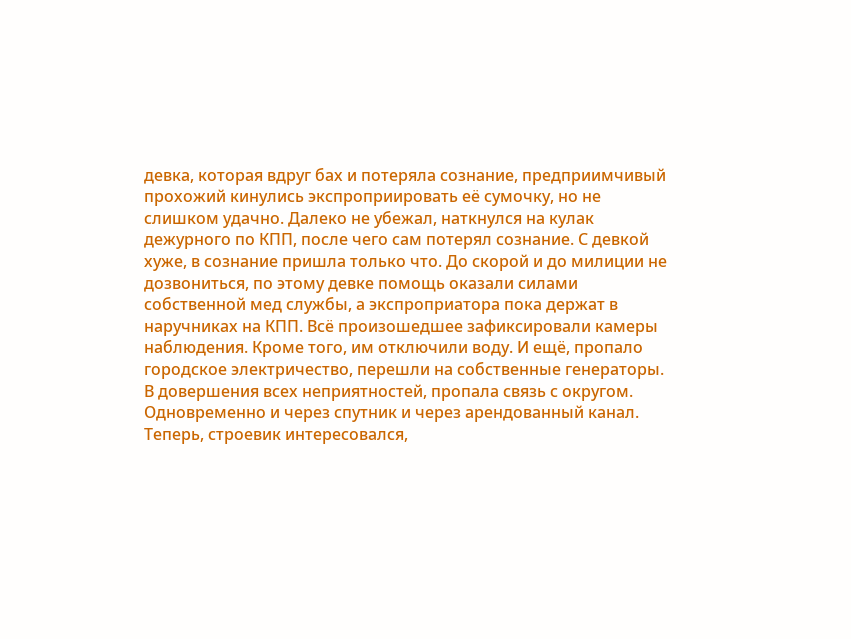девка, которая вдруг бах и потеряла сознание, предприимчивый прохожий кинулись экспроприировать её сумочку, но не слишком удачно. Далеко не убежал, наткнулся на кулак дежурного по КПП, после чего сам потерял сознание. С девкой хуже, в сознание пришла только что. До скорой и до милиции не дозвониться, по этому девке помощь оказали силами собственной мед службы, а экспроприатора пока держат в наручниках на КПП. Всё произошедшее зафиксировали камеры наблюдения. Кроме того, им отключили воду. И ещё, пропало городское электричество, перешли на собственные генераторы. В довершения всех неприятностей, пропала связь с округом. Одновременно и через спутник и через арендованный канал. Теперь, строевик интересовался,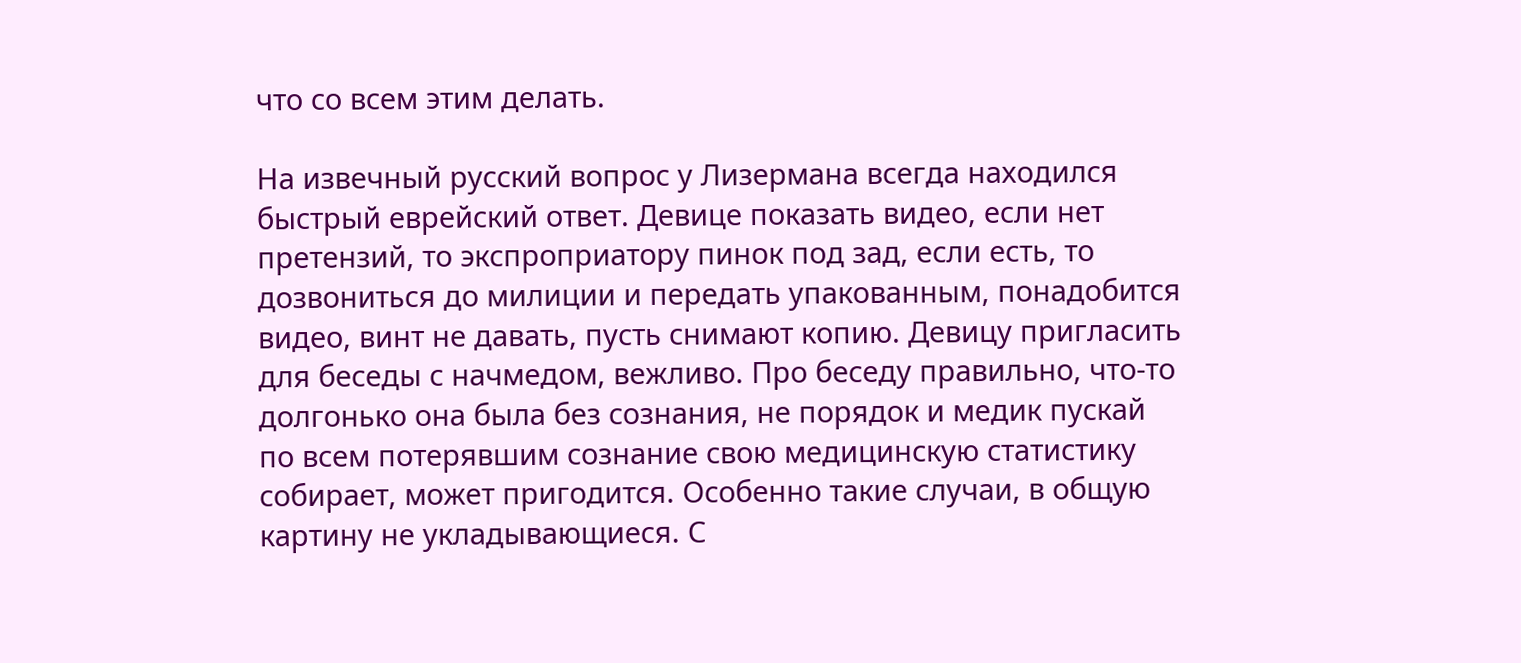что со всем этим делать.

На извечный русский вопрос у Лизермана всегда находился быстрый еврейский ответ. Девице показать видео, если нет претензий, то экспроприатору пинок под зад, если есть, то дозвониться до милиции и передать упакованным, понадобится видео, винт не давать, пусть снимают копию. Девицу пригласить для беседы с начмедом, вежливо. Про беседу правильно, что-то долгонько она была без сознания, не порядок и медик пускай по всем потерявшим сознание свою медицинскую статистику собирает, может пригодится. Особенно такие случаи, в общую картину не укладывающиеся. С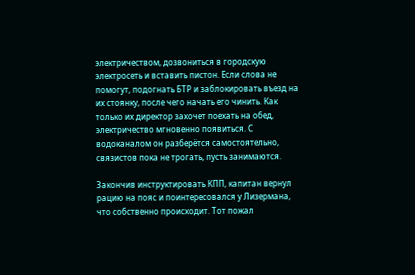электричеством, дозвониться в городскую электросеть и вставить пистон. Если слова не помогут, подогнать БТР и заблокировать въезд на их стоянку, после чего начать его чинить. Как только их директор захочет поехать на обед, электричество мгновенно появиться. С водоканалом он разберётся самостоятельно, связистов пока не трогать, пусть занимаются.

Закончив инструктировать КПП, капитан вернул рацию на пояс и поинтересовался у Лизермана, что собственно происходит. Тот пожал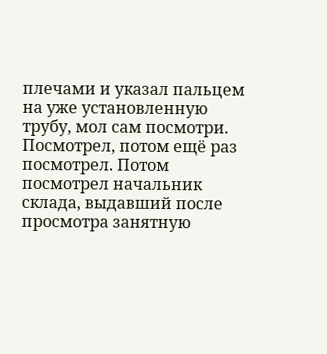плечами и указал пальцем на уже установленную трубу, мол сам посмотри. Посмотрел, потом ещё раз посмотрел. Потом посмотрел начальник склада, выдавший после просмотра занятную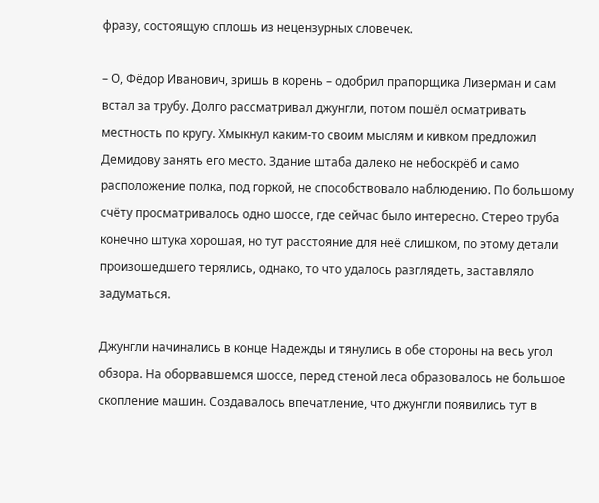фразу, состоящую сплошь из нецензурных словечек.

– О, Фёдор Иванович, зришь в корень – одобрил прапорщика Лизерман и сам встал за трубу. Долго рассматривал джунгли, потом пошёл осматривать местность по кругу. Хмыкнул каким-то своим мыслям и кивком предложил Демидову занять его место. Здание штаба далеко не небоскрёб и само расположение полка, под горкой, не способствовало наблюдению. По большому счёту просматривалось одно шоссе, где сейчас было интересно. Стерео труба конечно штука хорошая, но тут расстояние для неё слишком, по этому детали произошедшего терялись, однако, то что удалось разглядеть, заставляло задуматься.

Джунгли начинались в конце Надежды и тянулись в обе стороны на весь угол обзора. На оборвавшемся шоссе, перед стеной леса образовалось не большое скопление машин. Создавалось впечатление, что джунгли появились тут в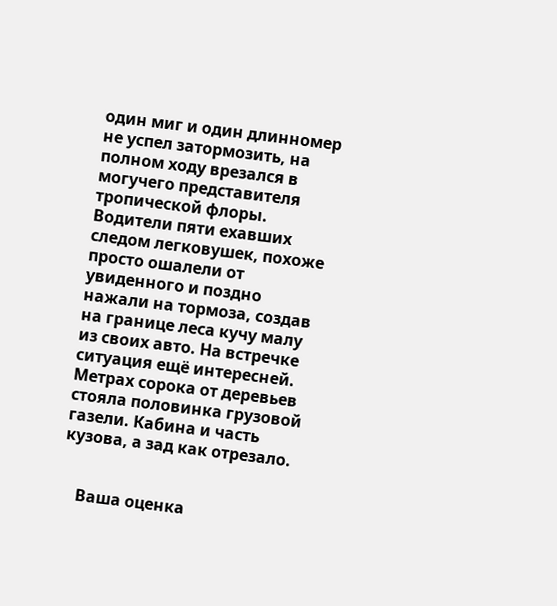один миг и один длинномер не успел затормозить, на полном ходу врезался в могучего представителя тропической флоры. Водители пяти ехавших следом легковушек, похоже просто ошалели от увиденного и поздно нажали на тормоза, создав на границе леса кучу малу из своих авто. На встречке ситуация ещё интересней. Метрах сорока от деревьев стояла половинка грузовой газели. Кабина и часть кузова, а зад как отрезало.


    Ваша оценка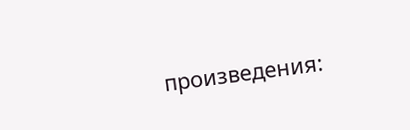произведения: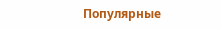Популярные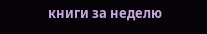книги за неделю